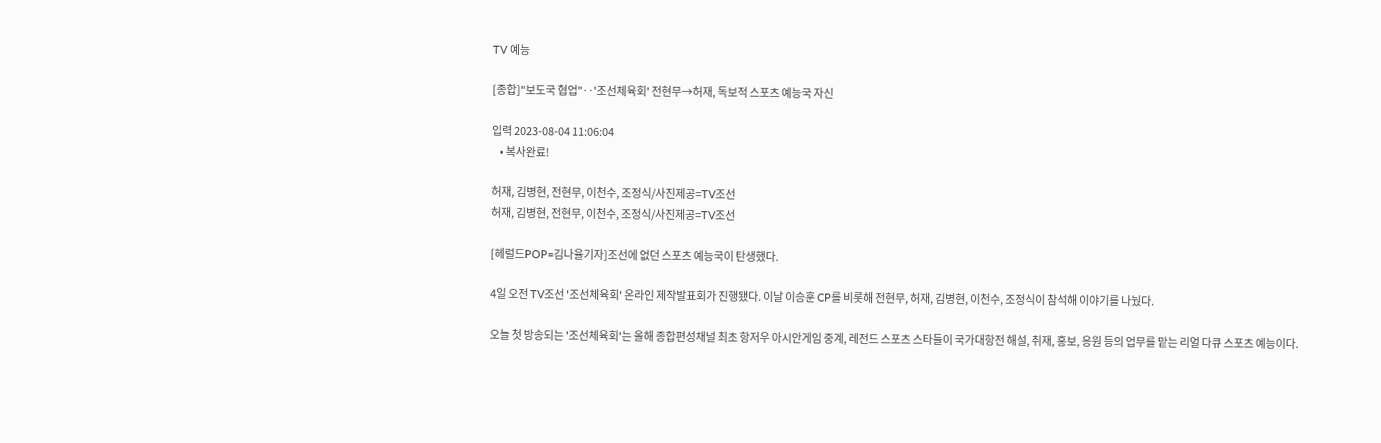TV 예능

[종합]"보도국 협업"‥'조선체육회' 전현무→허재, 독보적 스포츠 예능국 자신

입력 2023-08-04 11:06:04
    • 복사완료!

허재, 김병현, 전현무, 이천수, 조정식/사진제공=TV조선
허재, 김병현, 전현무, 이천수, 조정식/사진제공=TV조선

[헤럴드POP=김나율기자]조선에 없던 스포츠 예능국이 탄생했다.

4일 오전 TV조선 '조선체육회' 온라인 제작발표회가 진행됐다. 이날 이승훈 CP를 비롯해 전현무, 허재, 김병현, 이천수, 조정식이 참석해 이야기를 나눴다.

오늘 첫 방송되는 '조선체육회'는 올해 종합편성채널 최초 항저우 아시안게임 중계, 레전드 스포츠 스타들이 국가대항전 해설, 취재, 홍보, 응원 등의 업무를 맡는 리얼 다큐 스포츠 예능이다.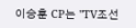이승훈 CP는 "TV조선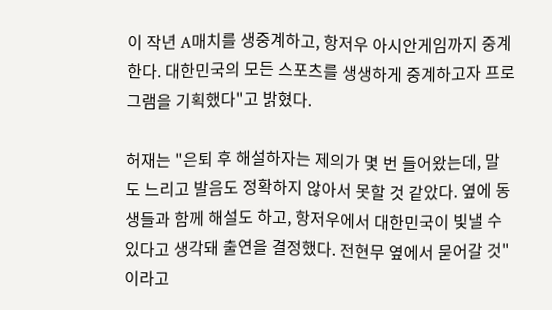이 작년 A매치를 생중계하고, 항저우 아시안게임까지 중계한다. 대한민국의 모든 스포츠를 생생하게 중계하고자 프로그램을 기획했다"고 밝혔다.

허재는 "은퇴 후 해설하자는 제의가 몇 번 들어왔는데, 말도 느리고 발음도 정확하지 않아서 못할 것 같았다. 옆에 동생들과 함께 해설도 하고, 항저우에서 대한민국이 빛낼 수 있다고 생각돼 출연을 결정했다. 전현무 옆에서 묻어갈 것"이라고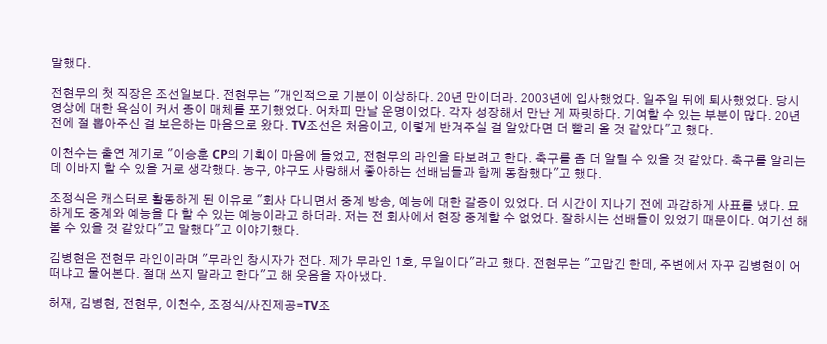말했다.

전현무의 첫 직장은 조선일보다. 전현무는 "개인적으로 기분이 이상하다. 20년 만이더라. 2003년에 입사했었다. 일주일 뒤에 퇴사했었다. 당시 영상에 대한 욕심이 커서 종이 매체를 포기했었다. 어차피 만날 운명이었다. 각자 성장해서 만난 게 짜릿하다. 기여할 수 있는 부분이 많다. 20년 전에 절 뽑아주신 걸 보은하는 마음으로 왔다. TV조선은 처음이고, 이렇게 반겨주실 걸 알았다면 더 빨리 올 것 같았다"고 했다.

이천수는 출연 계기로 "이승훈 CP의 기획이 마음에 들었고, 전현무의 라인을 타보려고 한다. 축구를 좀 더 알릴 수 있을 것 같았다. 축구를 알리는 데 이바지 할 수 있을 거로 생각했다. 농구, 야구도 사랑해서 좋아하는 선배님들과 함께 동참했다"고 했다.

조정식은 캐스터로 활동하게 된 이유로 "회사 다니면서 중계 방송, 예능에 대한 갈증이 있었다. 더 시간이 지나기 전에 과감하게 사표를 냈다. 묘하게도 중계와 예능을 다 할 수 있는 예능이라고 하더라. 저는 전 회사에서 현장 중계할 수 없었다. 잘하시는 선배들이 있었기 때문이다. 여기선 해볼 수 있을 것 같았다"고 말했다"고 이야기했다.

김병현은 전현무 라인이라며 "무라인 창시자가 전다. 제가 무라인 1호, 무일이다"라고 했다. 전현무는 "고맙긴 한데, 주변에서 자꾸 김병현이 어떠냐고 물어본다. 절대 쓰지 말라고 한다"고 해 웃음을 자아냈다.

허재, 김병현, 전현무, 이천수, 조정식/사진제공=TV조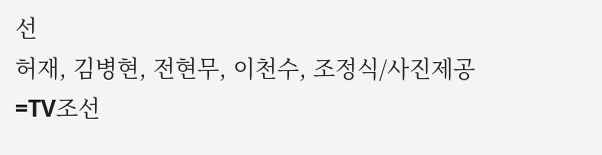선
허재, 김병현, 전현무, 이천수, 조정식/사진제공=TV조선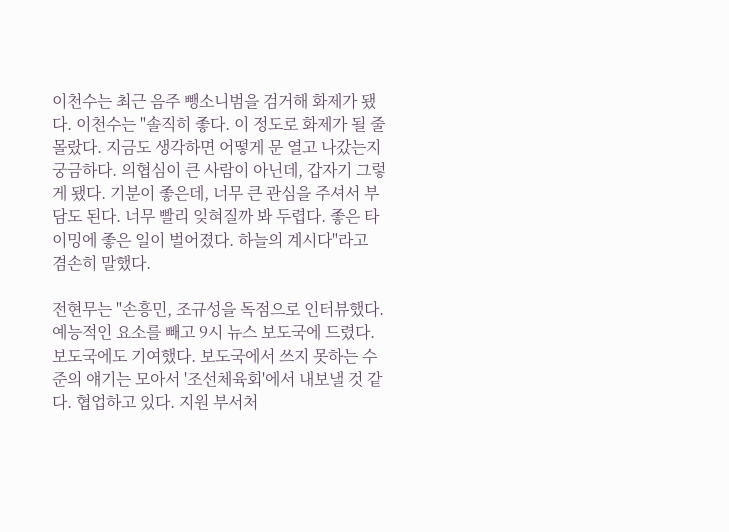이천수는 최근 음주 뺑소니범을 검거해 화제가 됐다. 이천수는 "솔직히 좋다. 이 정도로 화제가 될 줄 몰랐다. 지금도 생각하면 어떻게 문 열고 나갔는지 궁금하다. 의협심이 큰 사람이 아닌데, 갑자기 그렇게 됐다. 기분이 좋은데, 너무 큰 관심을 주셔서 부담도 된다. 너무 빨리 잊혀질까 봐 두렵다. 좋은 타이밍에 좋은 일이 벌어졌다. 하늘의 계시다"라고 겸손히 말했다.

전현무는 "손흥민, 조규성을 독점으로 인터뷰했다. 예능적인 요소를 빼고 9시 뉴스 보도국에 드렸다. 보도국에도 기여했다. 보도국에서 쓰지 못하는 수준의 얘기는 모아서 '조선체육회'에서 내보낼 것 같다. 협업하고 있다. 지원 부서처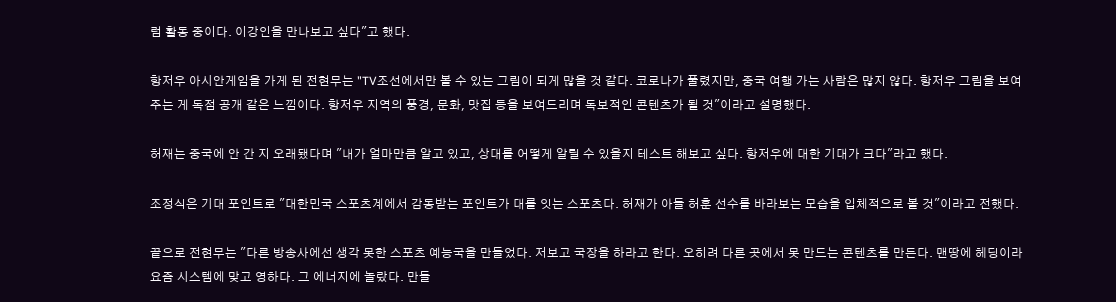럼 활동 중이다. 이강인을 만나보고 싶다"고 했다.

항저우 아시안게임을 가게 된 전현무는 "TV조선에서만 볼 수 있는 그림이 되게 많을 것 같다. 코로나가 풀렸지만, 중국 여행 가는 사람은 많지 않다. 항저우 그림을 보여주는 게 독점 공개 같은 느낌이다. 항저우 지역의 풍경, 문화, 맛집 등을 보여드리며 독보적인 콘텐츠가 될 것"이라고 설명했다.

허재는 중국에 안 간 지 오래됐다며 "내가 얼마만큼 알고 있고, 상대를 어떻게 알릴 수 있을지 테스트 해보고 싶다. 항저우에 대한 기대가 크다"라고 했다.

조정식은 기대 포인트로 "대한민국 스포츠계에서 감동받는 포인트가 대를 잇는 스포츠다. 허재가 아들 허훈 선수를 바라보는 모습을 입체적으로 볼 것"이라고 전했다.

끝으로 전현무는 "다른 방송사에선 생각 못한 스포츠 예능국을 만들었다. 저보고 국장을 하라고 한다. 오히려 다른 곳에서 못 만드는 콘텐츠를 만든다. 맨땅에 헤딩이라 요즘 시스템에 맞고 영하다. 그 에너지에 놀랐다. 만들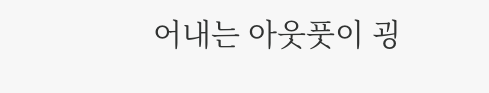어내는 아웃풋이 굉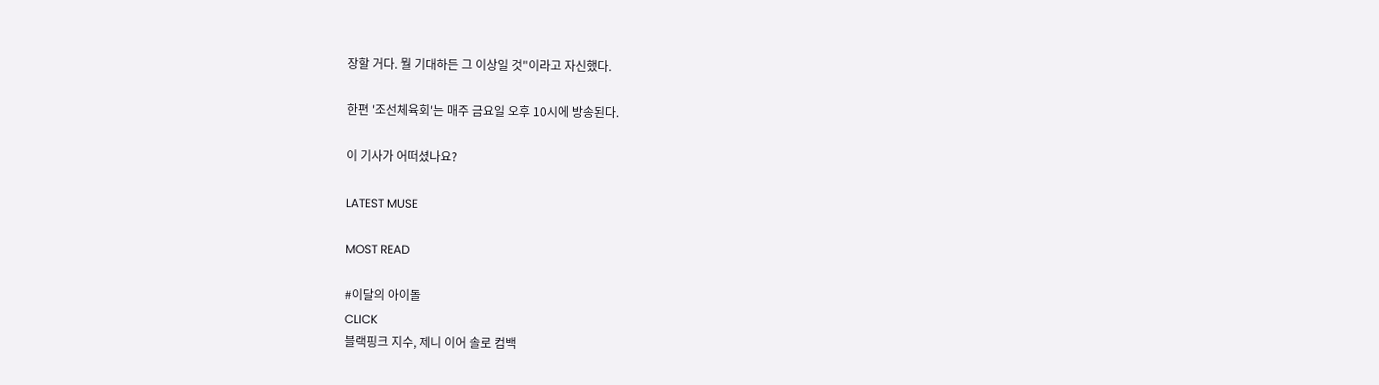장할 거다. 뭘 기대하든 그 이상일 것"이라고 자신했다.

한편 '조선체육회'는 매주 금요일 오후 10시에 방송된다.

이 기사가 어떠셨나요?

LATEST MUSE

MOST READ

#이달의 아이돌
CLICK
블랙핑크 지수, 제니 이어 솔로 컴백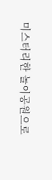미스터리한 놀이공원으로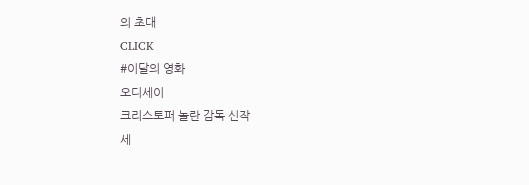의 초대
CLICK
#이달의 영화
오디세이
크리스토퍼 놀란 감독 신작
세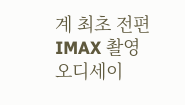계 최초 전편 IMAX 촬영
오디세이